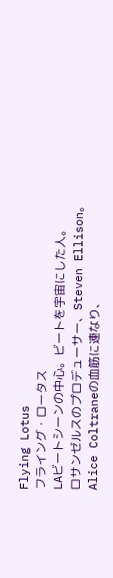Flying Lotus
フライング・ロータス
LAビートシーンの中心。ビートを宇宙にした人。
ロサンゼルスのプロデューサー、Steven Ellison。Alice Coltraneの血筋に連なり、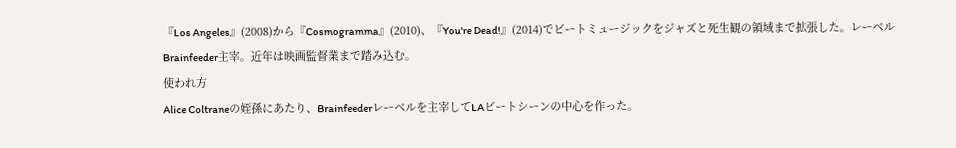『Los Angeles』(2008)から『Cosmogramma』(2010)、『You're Dead!』(2014)でビートミュージックをジャズと死生観の領域まで拡張した。レーベルBrainfeeder主宰。近年は映画監督業まで踏み込む。
使われ方
Alice Coltraneの姪孫にあたり、Brainfeederレーベルを主宰してLAビートシーンの中心を作った。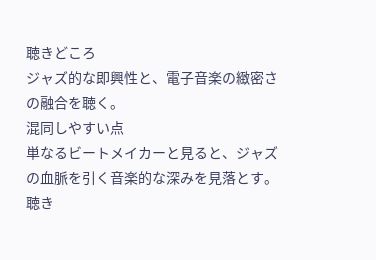聴きどころ
ジャズ的な即興性と、電子音楽の緻密さの融合を聴く。
混同しやすい点
単なるビートメイカーと見ると、ジャズの血脈を引く音楽的な深みを見落とす。
聴き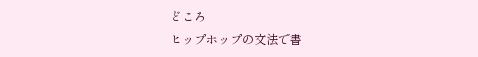どころ
ヒップホップの文法で書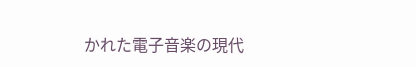かれた電子音楽の現代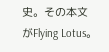史。その本文がFlying Lotus。